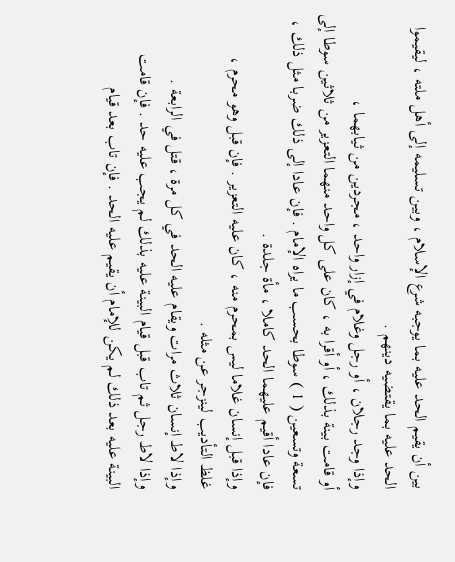بين أن يقيم الحد عليه بما يوجبه شرع الإسلام ، وبين تسليمه إلى أهل ملته ، ليقيموا
الحد عليه بما يقتضيه دينهم .
وإذا وجد رجلان ، أو رجل وغلام في إزار واحد ، مجردين من ثيابهما ،
أو قامت بينة بذلك ، أو أقرا به ، كان على كل واحد منهما التعزير من ثلاثين سوطا إلى
تسعة وتسعين ( 1 ) سوطا بحسب ما يراه الإمام . فإن عادا إلى ذلك ضربا مثل ذلك ،
فإن عادا أقيم عليهما الحد كاملا ، مأة جلدة .
وإذا قبل إنسان غلاما ليس بمحرم منه ، كان عليه التعزير . فإن قبل وهو محرم ،
غلظ التأديب لينزجر عن مثله .
وإذا لاط إنسان ثلاث مرات ويقام عليه الحد في كل مرة ، قتل في الرابعة .
وإذا لاط رجل ثم تاب قبل قيام البينة عليه بذلك لم يجب عليه حد . فإن قامت
البينة عليه بعد ذلك لم يكن للإمام أن يقيم عليه الحد . فإن تاب بعد قيام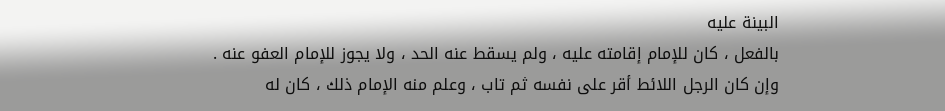البينة عليه
بالفعل ، كان للإمام إقامته عليه ، ولم يسقط عنه الحد ، ولا يجوز للإمام العفو عنه .
وإن كان الرجل اللائط أقر على نفسه ثم تاب ، وعلم منه الإمام ذلك ، كان له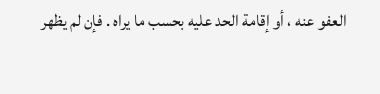العفو عنه ، أو إقامة الحد عليه بحسب ما يراه . فإن لم يظهر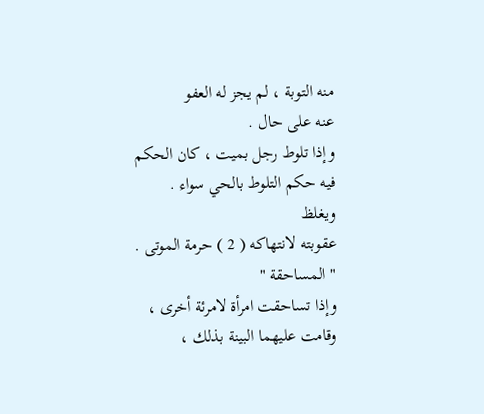منه التوبة ، لم يجز له العفو
عنه على حال .
وإذا تلوط رجل بميت ، كان الحكم فيه حكم التلوط بالحي سواء . ويغلظ
عقوبته لانتهاكه ( 2 ) حرمة الموتى .
" المساحقة "
وإذا تساحقت امرأة لامرئة أخرى ، وقامت عليهما البينة بذلك ،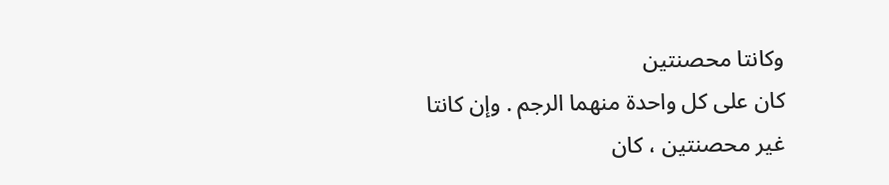وكانتا محصنتين
كان على كل واحدة منهما الرجم . وإن كانتا غير محصنتين ، كان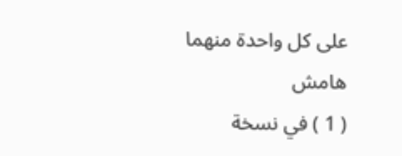على كل واحدة منهما
هامش
( 1 ) في نسخة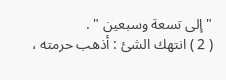" إلى تسعة وسبعين " .
( 2 ) انتهك الشئ : أذهب حرمته ،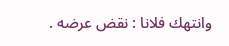وانتهك فلانا : نقض عرضه .